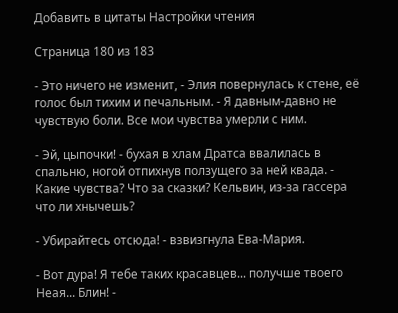Добавить в цитаты Настройки чтения

Страница 180 из 183

- Это ничего не изменит, - Элия повернулась к стене, её голос был тихим и печальным. - Я давным-давно не чувствую боли. Все мои чувства умерли с ним.

- Эй, цыпочки! - бухая в хлам Дратса ввалилась в спальню, ногой отпихнув ползущего за ней квада. - Какие чувства? Что за сказки? Кельвин, из-за гассера что ли хнычешь?

- Убирайтесь отсюда! - взвизгнула Ева-Мария.

- Вот дура! Я тебе таких красавцев... получше твоего Неая... Блин! -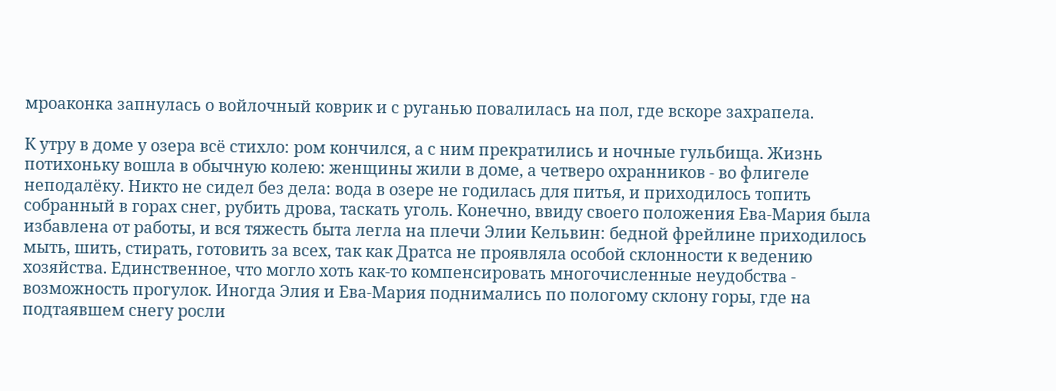мроаконка запнулась о войлочный коврик и с руганью повалилась на пол, где вскоре захрапела.

К утру в доме у озера всё стихло: ром кончился, а с ним прекратились и ночные гульбища. Жизнь потихоньку вошла в обычную колею: женщины жили в доме, а четверо охранников - во флигеле неподалёку. Никто не сидел без дела: вода в озере не годилась для питья, и приходилось топить собранный в горах снег, рубить дрова, таскать уголь. Конечно, ввиду своего положения Ева-Мария была избавлена от работы, и вся тяжесть быта легла на плечи Элии Кельвин: бедной фрейлине приходилось мыть, шить, стирать, готовить за всех, так как Дратса не проявляла особой склонности к ведению хозяйства. Единственное, что могло хоть как-то компенсировать многочисленные неудобства - возможность прогулок. Иногда Элия и Ева-Мария поднимались по пологому склону горы, где на подтаявшем снегу росли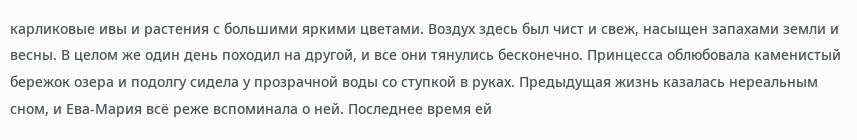карликовые ивы и растения с большими яркими цветами. Воздух здесь был чист и свеж, насыщен запахами земли и весны. В целом же один день походил на другой, и все они тянулись бесконечно. Принцесса облюбовала каменистый бережок озера и подолгу сидела у прозрачной воды со ступкой в руках. Предыдущая жизнь казалась нереальным сном, и Ева-Мария всё реже вспоминала о ней. Последнее время ей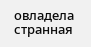овладела странная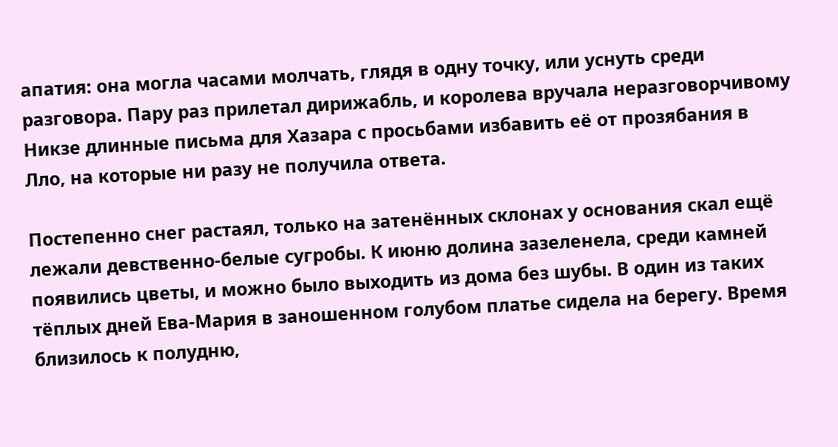апатия: она могла часами молчать, глядя в одну точку, или уснуть среди разговора. Пару раз прилетал дирижабль, и королева вручала неразговорчивому Никзе длинные письма для Хазара с просьбами избавить её от прозябания в Лло, на которые ни разу не получила ответа.

Постепенно снег растаял, только на затенённых склонах у основания скал ещё лежали девственно-белые сугробы. К июню долина зазеленела, среди камней появились цветы, и можно было выходить из дома без шубы. В один из таких тёплых дней Ева-Мария в заношенном голубом платье сидела на берегу. Время близилось к полудню,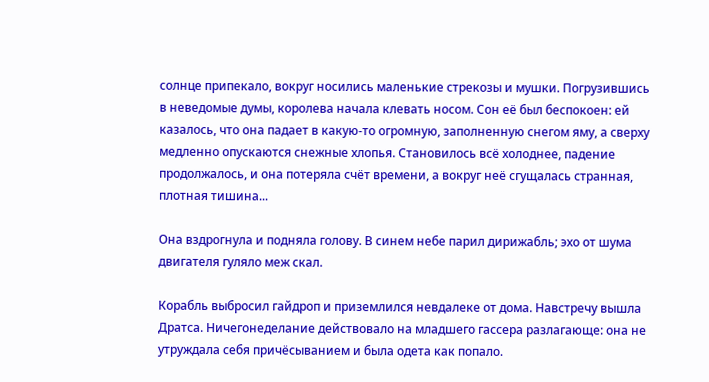солнце припекало, вокруг носились маленькие стрекозы и мушки. Погрузившись в неведомые думы, королева начала клевать носом. Сон её был беспокоен: ей казалось, что она падает в какую-то огромную, заполненную снегом яму, а сверху медленно опускаются снежные хлопья. Становилось всё холоднее, падение продолжалось, и она потеряла счёт времени, а вокруг неё сгущалась странная, плотная тишина...

Она вздрогнула и подняла голову. В синем небе парил дирижабль; эхо от шума двигателя гуляло меж скал.

Корабль выбросил гайдроп и приземлился невдалеке от дома. Навстречу вышла Дратса. Ничегонеделание действовало на младшего гассера разлагающе: она не утруждала себя причёсыванием и была одета как попало.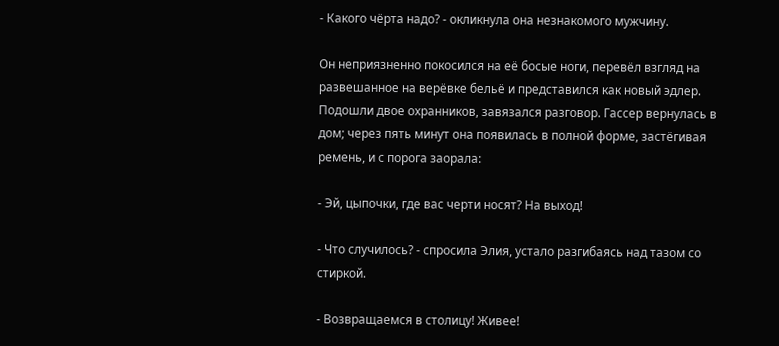- Какого чёрта надо? - окликнула она незнакомого мужчину.

Он неприязненно покосился на её босые ноги, перевёл взгляд на развешанное на верёвке бельё и представился как новый эдлер. Подошли двое охранников, завязался разговор. Гассер вернулась в дом; через пять минут она появилась в полной форме, застёгивая ремень, и с порога заорала:

- Эй, цыпочки, где вас черти носят? На выход!

- Что случилось? - спросила Элия, устало разгибаясь над тазом со стиркой.

- Возвращаемся в столицу! Живее!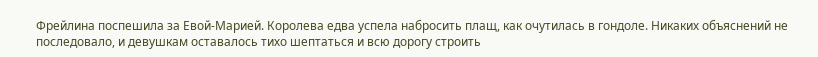Фрейлина поспешила за Евой-Марией. Королева едва успела набросить плащ, как очутилась в гондоле. Никаких объяснений не последовало, и девушкам оставалось тихо шептаться и всю дорогу строить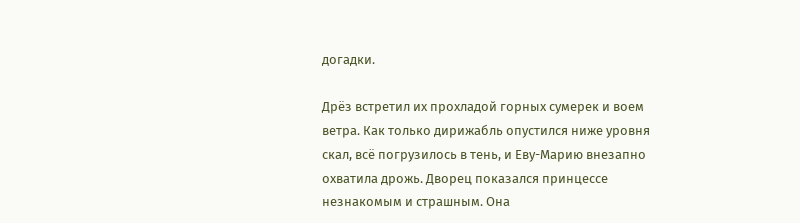догадки.

Дрёз встретил их прохладой горных сумерек и воем ветра. Как только дирижабль опустился ниже уровня скал, всё погрузилось в тень, и Еву-Марию внезапно охватила дрожь. Дворец показался принцессе незнакомым и страшным. Она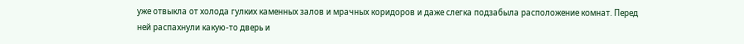уже отвыкла от холода гулких каменных залов и мрачных коридоров и даже слегка подзабыла расположение комнат. Перед ней распахнули какую-то дверь и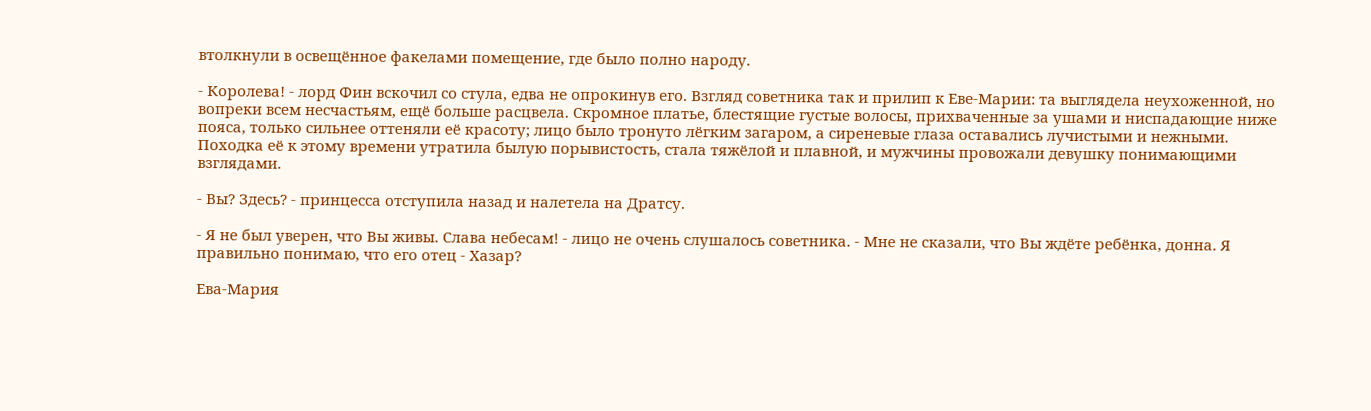втолкнули в освещённое факелами помещение, где было полно народу.

- Королева! - лорд Фин вскочил со стула, едва не опрокинув его. Взгляд советника так и прилип к Еве-Марии: та выглядела неухоженной, но вопреки всем несчастьям, ещё больше расцвела. Скромное платье, блестящие густые волосы, прихваченные за ушами и ниспадающие ниже пояса, только сильнее оттеняли её красоту; лицо было тронуто лёгким загаром, а сиреневые глаза оставались лучистыми и нежными. Походка её к этому времени утратила былую порывистость, стала тяжёлой и плавной, и мужчины провожали девушку понимающими взглядами.

- Вы? Здесь? - принцесса отступила назад и налетела на Дратсу.

- Я не был уверен, что Вы живы. Слава небесам! - лицо не очень слушалось советника. - Мне не сказали, что Вы ждёте ребёнка, донна. Я правильно понимаю, что его отец - Хазар?

Ева-Мария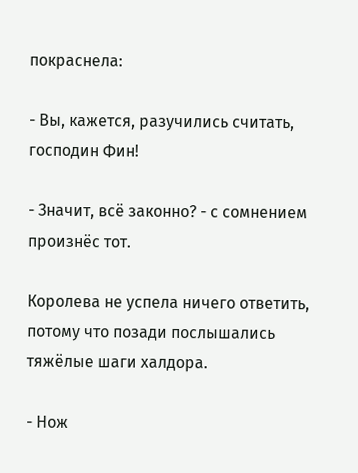покраснела:

- Вы, кажется, разучились считать, господин Фин!

- Значит, всё законно? - с сомнением произнёс тот.

Королева не успела ничего ответить, потому что позади послышались тяжёлые шаги халдора.

- Нож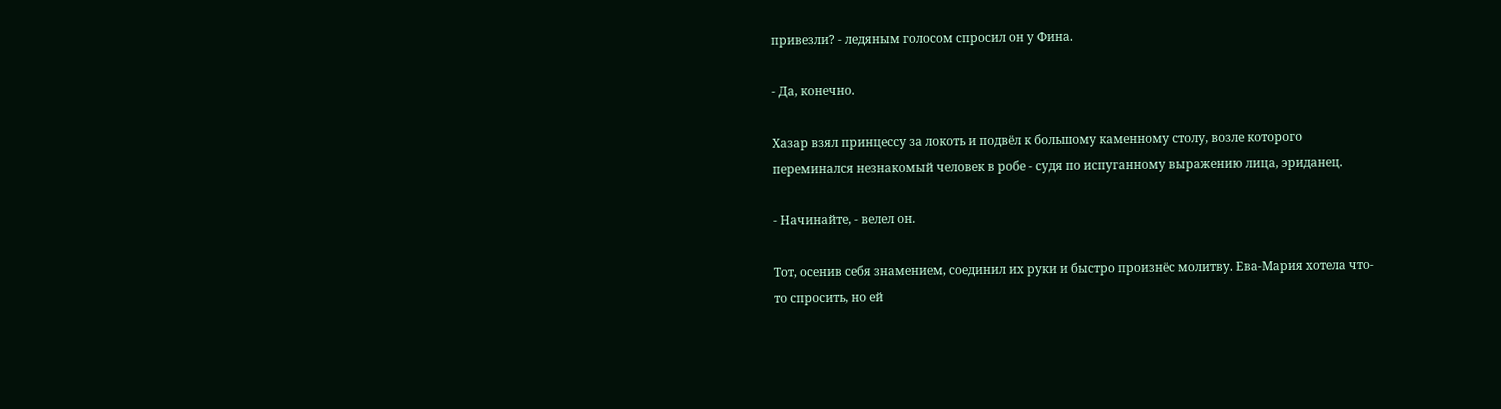привезли? - ледяным голосом спросил он у Фина.

- Да, конечно.

Хазар взял принцессу за локоть и подвёл к большому каменному столу, возле которого переминался незнакомый человек в робе - судя по испуганному выражению лица, эриданец.

- Начинайте, - велел он.

Тот, осенив себя знамением, соединил их руки и быстро произнёс молитву. Ева-Мария хотела что-то спросить, но ей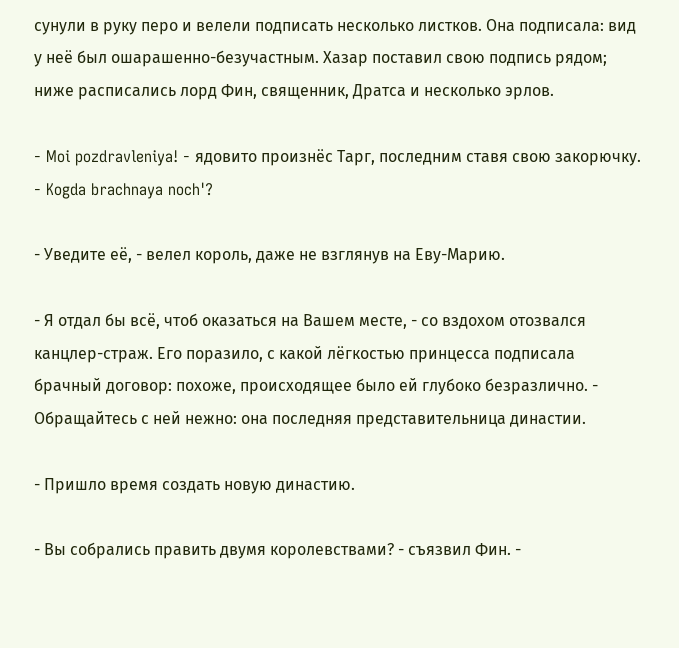сунули в руку перо и велели подписать несколько листков. Она подписала: вид у неё был ошарашенно-безучастным. Хазар поставил свою подпись рядом; ниже расписались лорд Фин, священник, Дратса и несколько эрлов.

- Moi pozdravleniya! - ядовито произнёс Тарг, последним ставя свою закорючку. - Kogda brachnaya noch'?

- Уведите её, - велел король, даже не взглянув на Еву-Марию.

- Я отдал бы всё, чтоб оказаться на Вашем месте, - со вздохом отозвался канцлер-страж. Его поразило, с какой лёгкостью принцесса подписала брачный договор: похоже, происходящее было ей глубоко безразлично. - Обращайтесь с ней нежно: она последняя представительница династии.

- Пришло время создать новую династию.

- Вы собрались править двумя королевствами? - съязвил Фин. -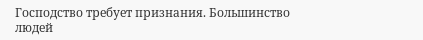Господство требует признания. Большинство людей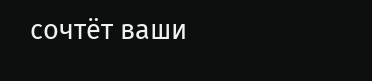сочтёт ваши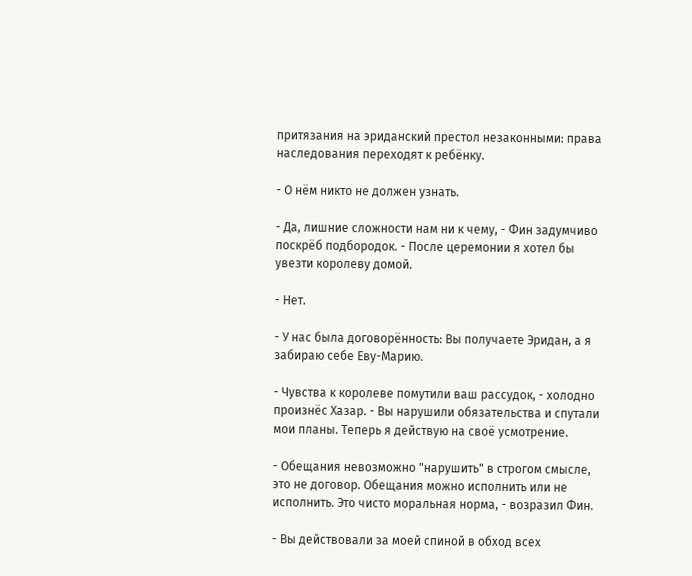притязания на эриданский престол незаконными: права наследования переходят к ребёнку.

- О нём никто не должен узнать.

- Да, лишние сложности нам ни к чему, - Фин задумчиво поскрёб подбородок. - После церемонии я хотел бы увезти королеву домой.

- Нет.

- У нас была договорённость: Вы получаете Эридан, а я забираю себе Еву-Марию.

- Чувства к королеве помутили ваш рассудок, - холодно произнёс Хазар. - Вы нарушили обязательства и спутали мои планы. Теперь я действую на своё усмотрение.

- Обещания невозможно "нарушить" в строгом смысле, это не договор. Обещания можно исполнить или не исполнить. Это чисто моральная норма, - возразил Фин.

- Вы действовали за моей спиной в обход всех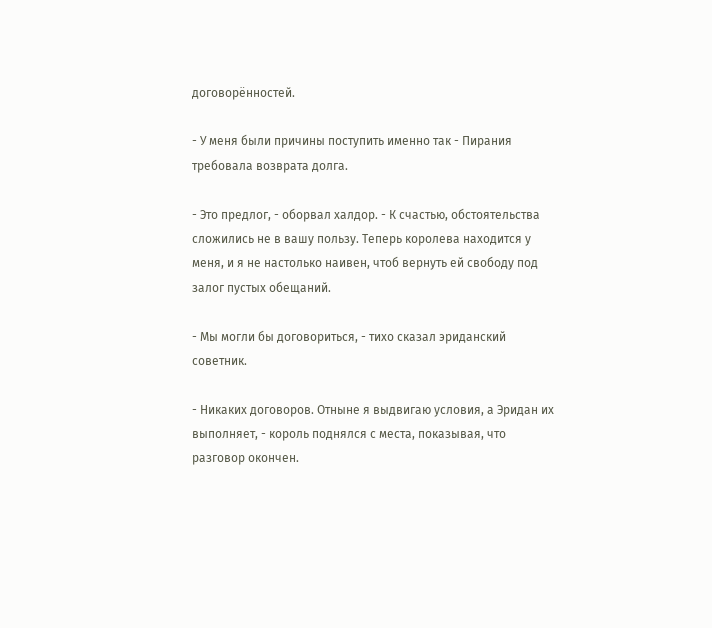договорённостей.

- У меня были причины поступить именно так - Пирания требовала возврата долга.

- Это предлог, - оборвал халдор. - К счастью, обстоятельства сложились не в вашу пользу. Теперь королева находится у меня, и я не настолько наивен, чтоб вернуть ей свободу под залог пустых обещаний.

- Мы могли бы договориться, - тихо сказал эриданский советник.

- Никаких договоров. Отныне я выдвигаю условия, а Эридан их выполняет, - король поднялся с места, показывая, что разговор окончен.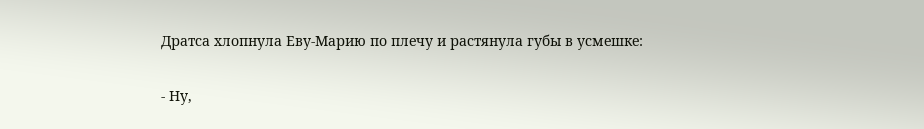Дратса хлопнула Еву-Марию по плечу и растянула губы в усмешке:

- Ну,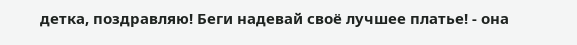детка, поздравляю! Беги надевай своё лучшее платье! - она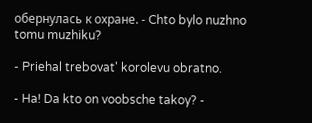обернулась к охране. - Chto bylo nuzhno tomu muzhiku?

- Priehal trebovat' korolevu obratno.

- Ha! Da kto on voobsche takoy? -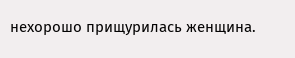нехорошо прищурилась женщина.